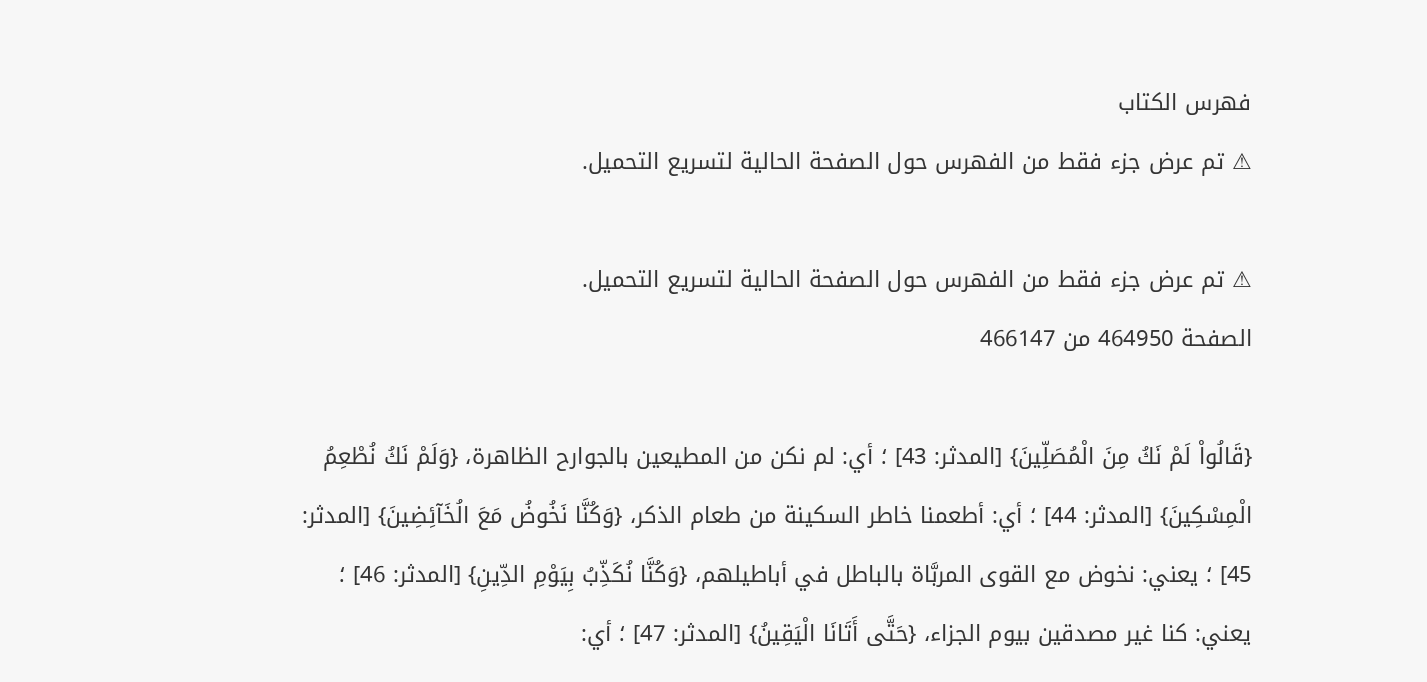فهرس الكتاب
⚠ تم عرض جزء فقط من الفهرس حول الصفحة الحالية لتسريع التحميل.

⚠ تم عرض جزء فقط من الفهرس حول الصفحة الحالية لتسريع التحميل.
الصفحة 464950 من 466147

{قَالُواْ لَمْ نَكُ مِنَ الْمُصَلِّينَ} [المدثر: 43] ؛ أي: لم نكن من المطيعين بالجوارح الظاهرة، {وَلَمْ نَكُ نُطْعِمُ الْمِسْكِينَ} [المدثر: 44] ؛ أي: أطعمنا خاطر السكينة من طعام الذكر، {وَكُنَّا نَخُوضُ مَعَ الُخَآئِضِينَ} [المدثر: 45] ؛ يعني: نخوض مع القوى المربَّاة بالباطل في أباطيلهم، {وَكُنَّا نُكَذِّبُ بِيَوْمِ الدِّينِ} [المدثر: 46] ؛ يعني: كنا غير مصدقين بيوم الجزاء، {حَتَّى أَتَانَا الْيَقِينُ} [المدثر: 47] ؛ أي: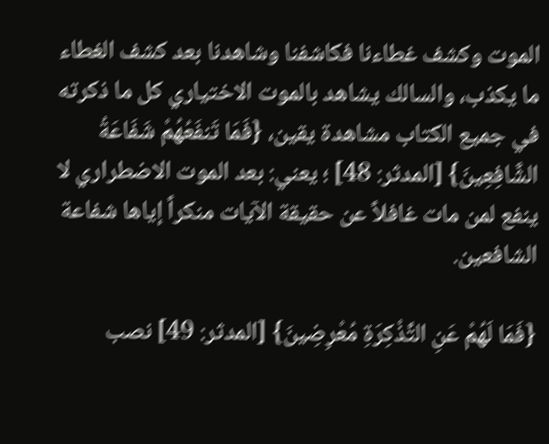الموت وكشف غطاءنا فكاشفنا وشاهدنا بعد كشف الغطاء ما يكذب، والسالك يشاهد بالموت الاختياري كل ما ذكرته في جميع الكتاب مشاهدة يقين، {فَمَا تَنفَعُهُمْ شَفَاعَةُ الشَّافِعِينَ} [المدثر: 48] ؛ يعني: بعد الموت الاضطراري لا ينفع لمن مات غافلاً عن حقيقة الآيات منكراً إياها شفاعة الشافعين.

{فَمَا لَهُمْ عَنِ التَّذْكِرَةِ مُعْرِضِينَ} [المدثر: 49] نصب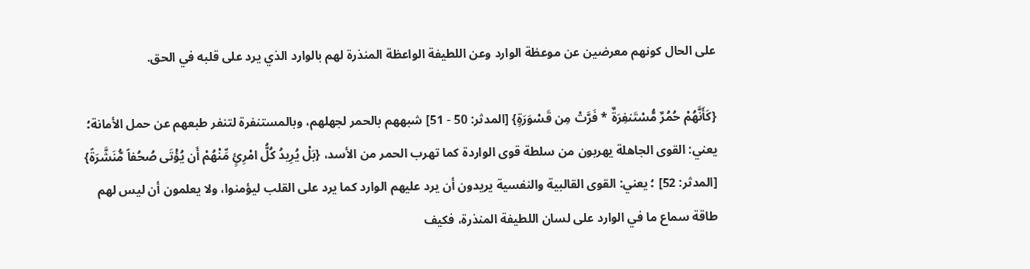على الحال كونهم معرضين عن موعظة الوارد وعن اللطيفة الواعظة المنذرة لهم بالوارد الذي يرد على قلبه في الحق.

{كَأَنَّهُمْ حُمُرٌ مُّسْتَنفِرَةٌ * فَرَّتْ مِن قَسْوَرَةٍ} [المدثر: 50 - 51] شبههم بالحمر لجهلهم، وبالمستنفرة لتنفر طبعهم عن حمل الأمانة؛ يعني: القوى الجاهلة يهربون من سلطة قوى الواردة كما تهرب الحمر من الأسد، {بَلْ يُرِيدُ كُلُّ امْرِئٍ مِّنْهُمْ أَن يُؤْتَى صُحُفاً مُّنَشَّرَةً} [المدثر: 52] ؛ يعني: القوى القالبية والنفسية يريدون أن يرد عليهم الوارد كما يرد على القلب ليؤمنوا، ولا يعلمون أن ليس لهم طاقة سماع ما في الوارد على لسان اللطيفة المنذرة، فكيف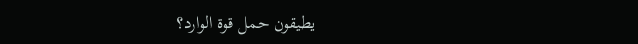يطيقون حمل قوة الوارد؟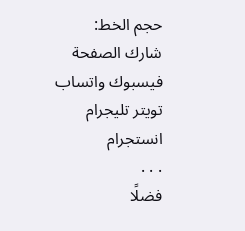حجم الخط:
شارك الصفحة
فيسبوك واتساب تويتر تليجرام انستجرام
. . .
فضلًا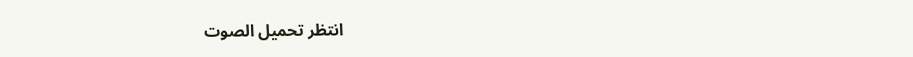انتظر تحميل الصوت